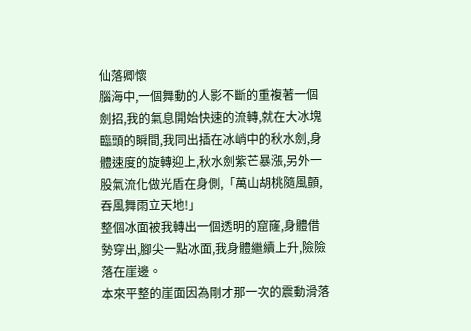仙落卿懷
腦海中,一個舞動的人影不斷的重複著一個劍招,我的氣息開始快速的流轉,就在大冰塊臨頭的瞬間,我同出插在冰峭中的秋水劍,身體速度的旋轉迎上,秋水劍紫芒暴漲,另外一股氣流化做光盾在身側,「萬山胡桃隨風顫,吞風舞雨立天地!」
整個冰面被我轉出一個透明的窟窿,身體借勢穿出,腳尖一點冰面,我身體繼續上升,險險落在崖邊。
本來平整的崖面因為剛才那一次的震動滑落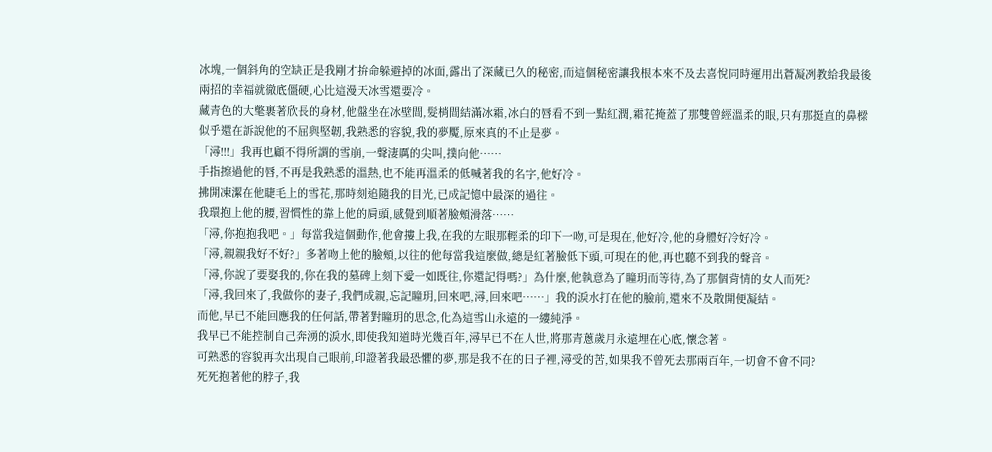冰塊,一個斜角的空缺正是我剛才拚命躲避掉的冰面,露出了深藏已久的秘密,而這個秘密讓我根本來不及去喜悅同時運用出蒼凝冽教給我最後兩招的幸福就徹底僵硬,心比這漫天冰雪還要冷。
藏青色的大氅裹著欣長的身材,他盤坐在冰壁間,髮梢間結滿冰霜,冰白的唇看不到一點紅潤,霜花掩蓋了那雙曾經溫柔的眼,只有那挺直的鼻樑似乎還在訴說他的不屈與堅韌,我熟悉的容貌,我的夢魘,原來真的不止是夢。
「潯!!!」我再也顧不得所謂的雪崩,一聲淒厲的尖叫,撲向他……
手指擦過他的唇,不再是我熟悉的溫熱,也不能再溫柔的低喊著我的名字,他好冷。
拂開凍潔在他睫毛上的雪花,那時刻追隨我的目光,已成記憶中最深的過往。
我環抱上他的腰,習慣性的靠上他的肩頭,感覺到順著臉頰滑落……
「潯,你抱抱我吧。」每當我這個動作,他會摟上我,在我的左眼那輕柔的印下一吻,可是現在,他好冷,他的身體好冷好冷。
「潯,親親我好不好?」多著吻上他的臉頰,以往的他每當我這麼做,總是紅著臉低下頭,可現在的他,再也聽不到我的聲音。
「潯,你說了要娶我的,你在我的墓碑上刻下愛一如既往,你還記得嗎?」為什麼,他執意為了瞳玥而等待,為了那個背情的女人而死?
「潯,我回來了,我做你的妻子,我們成親,忘記瞳玥,回來吧,潯,回來吧……」我的淚水打在他的臉前,還來不及散開便凝結。
而他,早已不能回應我的任何話,帶著對瞳玥的思念,化為這雪山永遠的一縷純淨。
我早已不能控制自己奔湧的淚水,即使我知道時光幾百年,潯早已不在人世,將那青蔥歲月永遠埋在心底,懷念著。
可熟悉的容貌再次出現自己眼前,印證著我最恐懼的夢,那是我不在的日子裡,潯受的苦,如果我不曾死去那兩百年,一切會不會不同?
死死抱著他的脖子,我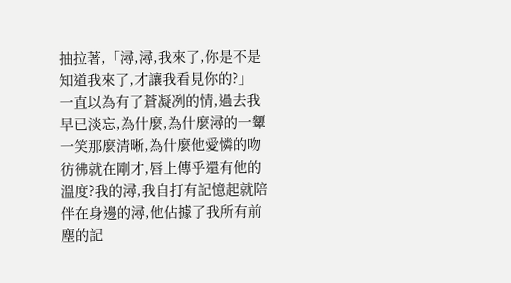抽拉著,「潯,潯,我來了,你是不是知道我來了,才讓我看見你的?」
一直以為有了蒼凝冽的情,過去我早已淡忘,為什麼,為什麼潯的一顰一笑那麼清晰,為什麼他愛憐的吻彷彿就在剛才,唇上傳乎還有他的溫度?我的潯,我自打有記憶起就陪伴在身邊的潯,他佔據了我所有前塵的記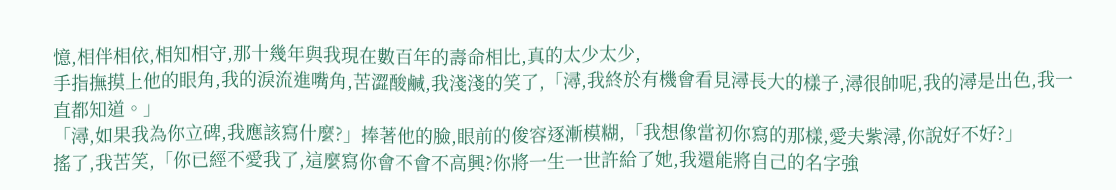憶,相伴相依,相知相守,那十幾年與我現在數百年的壽命相比,真的太少太少,
手指撫摸上他的眼角,我的淚流進嘴角,苦澀酸鹹,我淺淺的笑了,「潯,我終於有機會看見潯長大的樣子,潯很帥呢,我的潯是出色,我一直都知道。」
「潯,如果我為你立碑,我應該寫什麼?」捧著他的臉,眼前的俊容逐漸模糊,「我想像當初你寫的那樣,愛夫紫潯,你說好不好?」
搖了,我苦笑,「你已經不愛我了,這麼寫你會不會不高興?你將一生一世許給了她,我還能將自己的名字強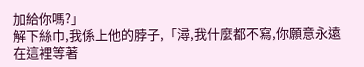加給你嗎?」
解下絲巾,我係上他的脖子,「潯,我什麼都不寫,你願意永遠在這裡等著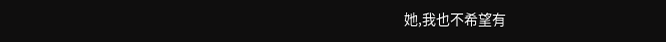她,我也不希望有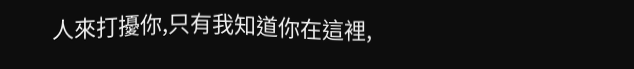人來打擾你,只有我知道你在這裡,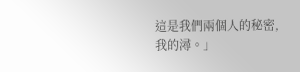這是我們兩個人的秘密,我的潯。」